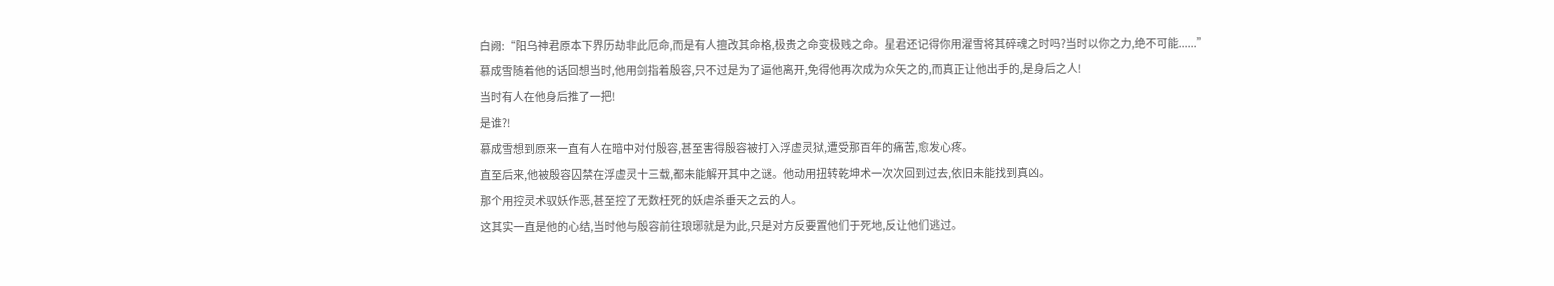白阙:“阳乌神君原本下界历劫非此厄命,而是有人擅改其命格,极贵之命变极贱之命。星君还记得你用濯雪将其碎魂之时吗?当时以你之力,绝不可能......”
慕成雪随着他的话回想当时,他用剑指着殷容,只不过是为了逼他离开,免得他再次成为众矢之的,而真正让他出手的,是身后之人!
当时有人在他身后推了一把!
是谁?!
慕成雪想到原来一直有人在暗中对付殷容,甚至害得殷容被打入浮虚灵狱,遭受那百年的痛苦,愈发心疼。
直至后来,他被殷容囚禁在浮虚灵十三载,都未能解开其中之谜。他动用扭转乾坤术一次次回到过去,依旧未能找到真凶。
那个用控灵术驭妖作恶,甚至控了无数枉死的妖虐杀垂天之云的人。
这其实一直是他的心结,当时他与殷容前往琅琊就是为此,只是对方反要置他们于死地,反让他们逃过。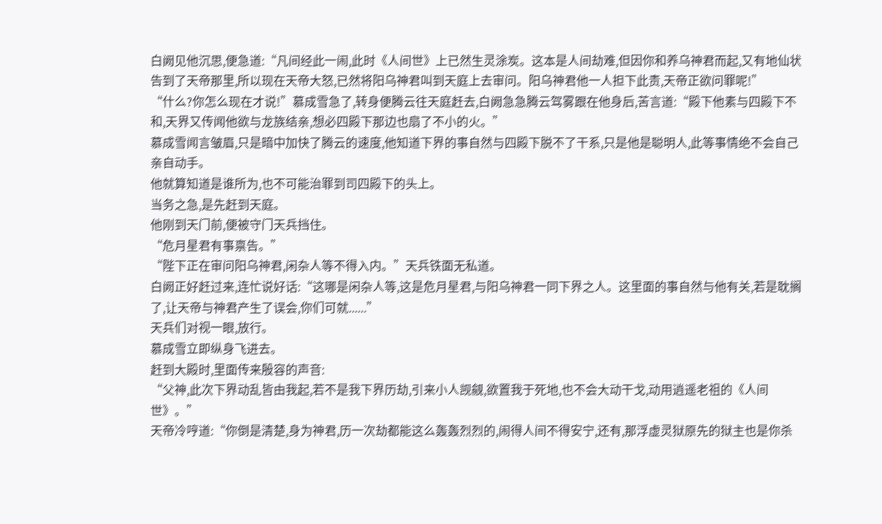白阙见他沉思,便急道:“凡间经此一闹,此时《人间世》上已然生灵涂炭。这本是人间劫难,但因你和养乌神君而起,又有地仙状告到了天帝那里,所以现在天帝大怒,已然将阳乌神君叫到天庭上去审问。阳乌神君他一人担下此责,天帝正欲问罪呢!”
“什么?你怎么现在才说!”慕成雪急了,转身便腾云往天庭赶去,白阙急急腾云驾雾跟在他身后,苦言道:“殿下他素与四殿下不和,天界又传闻他欲与龙族结亲,想必四殿下那边也扇了不小的火。”
慕成雪闻言皱眉,只是暗中加快了腾云的速度,他知道下界的事自然与四殿下脱不了干系,只是他是聪明人,此等事情绝不会自己亲自动手。
他就算知道是谁所为,也不可能治罪到司四殿下的头上。
当务之急,是先赶到天庭。
他刚到天门前,便被守门天兵挡住。
“危月星君有事禀告。”
“陛下正在审问阳乌神君,闲杂人等不得入内。”天兵铁面无私道。
白阙正好赶过来,连忙说好话:“这哪是闲杂人等,这是危月星君,与阳乌神君一同下界之人。这里面的事自然与他有关,若是耽搁了,让天帝与神君产生了误会,你们可就......”
天兵们对视一眼,放行。
慕成雪立即纵身飞进去。
赶到大殿时,里面传来殷容的声音:
“父神,此次下界动乱皆由我起,若不是我下界历劫,引来小人觊觎,欲置我于死地,也不会大动干戈,动用逍遥老祖的《人间世》。”
天帝冷哼道:“你倒是清楚,身为神君,历一次劫都能这么轰轰烈烈的,闹得人间不得安宁,还有,那浮虚灵狱原先的狱主也是你杀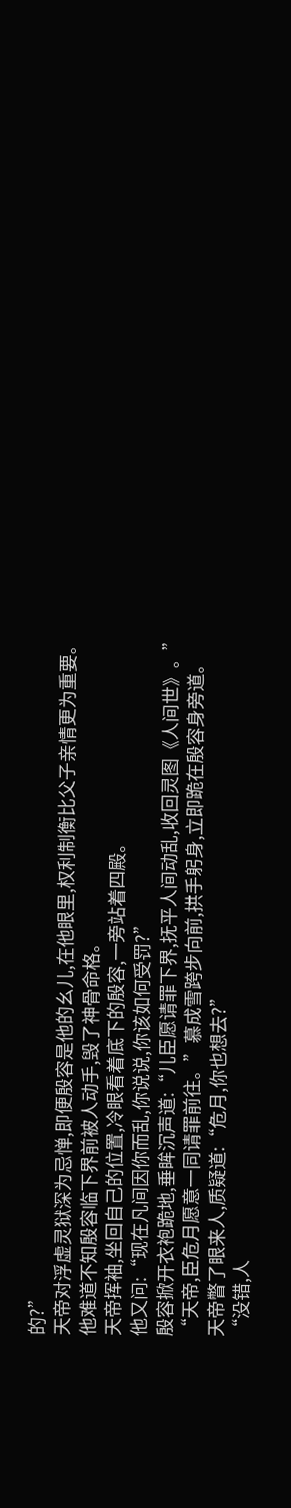的?”
天帝对浮虚灵狱深为忌惮,即便殷容是他的幺儿,在他眼里,权利制衡比父子亲情更为重要。
他难道不知殷容临下界前被人动手,毁了神骨命格。
天帝挥袖,坐回自己的位置,冷眼看着底下的殷容,一旁站着四殿。
他又问:“现在凡间因你而乱,你说说,你该如何受罚?”
殷容掀开衣袍跪地,垂眸沉声道:“儿臣愿请罪下界,抚平人间动乱,收回灵图《人间世》。”
“天帝,臣危月愿意一同请罪前往。”慕成雪跨步向前,拱手躬身,立即跪在殷容身旁道。
天帝瞥了眼来人,质疑道:“危月,你也想去?”
“没错,人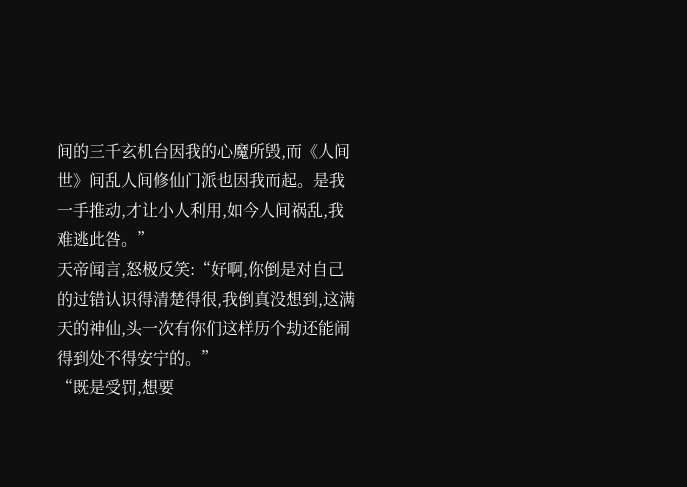间的三千玄机台因我的心魔所毁,而《人间世》间乱人间修仙门派也因我而起。是我一手推动,才让小人利用,如今人间祸乱,我难逃此咎。”
天帝闻言,怒极反笑:“好啊,你倒是对自己的过错认识得清楚得很,我倒真没想到,这满天的神仙,头一次有你们这样历个劫还能闹得到处不得安宁的。”
“既是受罚,想要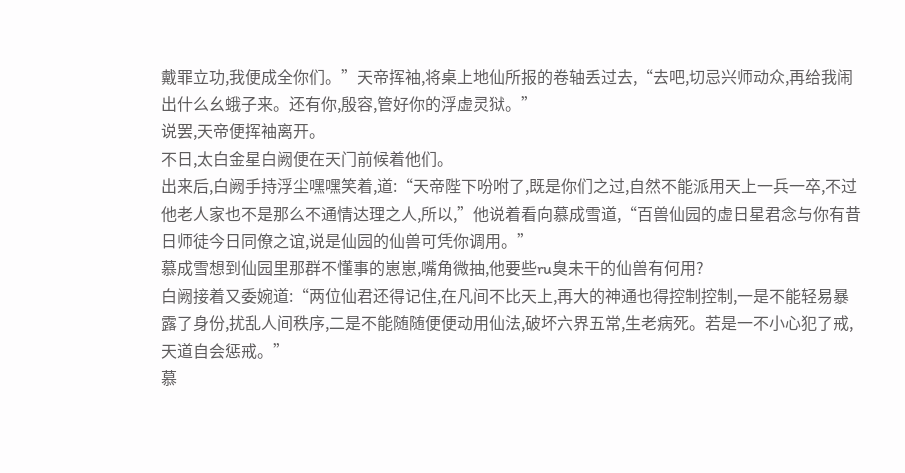戴罪立功,我便成全你们。”天帝挥袖,将桌上地仙所报的卷轴丢过去,“去吧,切忌兴师动众,再给我闹出什么幺蛾子来。还有你,殷容,管好你的浮虚灵狱。”
说罢,天帝便挥袖离开。
不日,太白金星白阙便在天门前候着他们。
出来后,白阙手持浮尘嘿嘿笑着,道:“天帝陛下吩咐了,既是你们之过,自然不能派用天上一兵一卒,不过他老人家也不是那么不通情达理之人,所以,”他说着看向慕成雪道,“百兽仙园的虚日星君念与你有昔日师徒今日同僚之谊,说是仙园的仙兽可凭你调用。”
慕成雪想到仙园里那群不懂事的崽崽,嘴角微抽,他要些ru臭未干的仙兽有何用?
白阙接着又委婉道:“两位仙君还得记住,在凡间不比天上,再大的神通也得控制控制,一是不能轻易暴露了身份,扰乱人间秩序,二是不能随随便便动用仙法,破坏六界五常,生老病死。若是一不小心犯了戒,天道自会惩戒。”
慕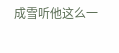成雪听他这么一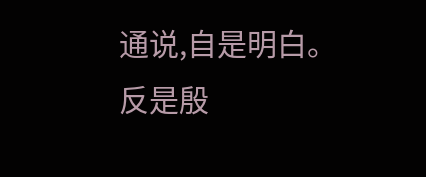通说,自是明白。
反是殷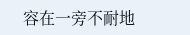容在一旁不耐地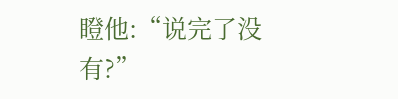瞪他:“说完了没有?”